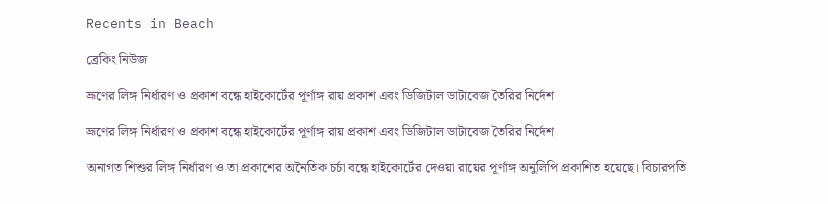Recents in Beach

ব্রেকিং নিউজ

ভ্রূণের লিঙ্গ নির্ধারণ ও প্রকাশ বন্ধে হাইকোর্টের পূর্ণাঙ্গ রায় প্রকাশ এবং ডিজিটাল ডাটাবেজ তৈরির নির্দেশ

ভ্রূণের লিঙ্গ নির্ধারণ ও প্রকাশ বন্ধে হাইকোর্টের পূর্ণাঙ্গ রায় প্রকাশ এবং ডিজিটাল ডাটাবেজ তৈরির নির্দেশ

অনাগত শিশুর লিঙ্গ নির্ধারণ ও তা প্রকাশের অনৈতিক চর্চা বন্ধে হাইকোর্টের দেওয়া রায়ের পূর্ণাঙ্গ অনুলিপি প্রকাশিত হয়েছে। বিচারপতি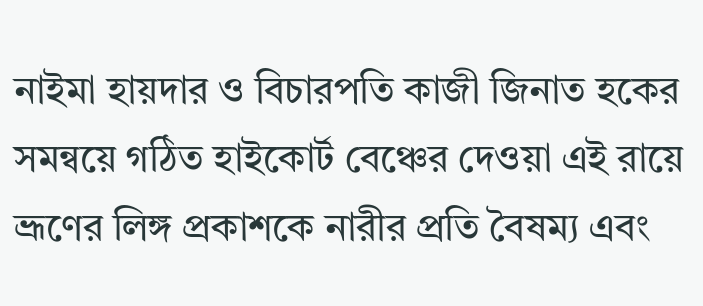নাইমা হায়দার ও বিচারপতি কাজী জিনাত হকের সমন্বয়ে গঠিত হাইকোর্ট বেঞ্চের দেওয়া এই রায়ে ভ্রূণের লিঙ্গ প্রকাশকে নারীর প্রতি বৈষম্য এবং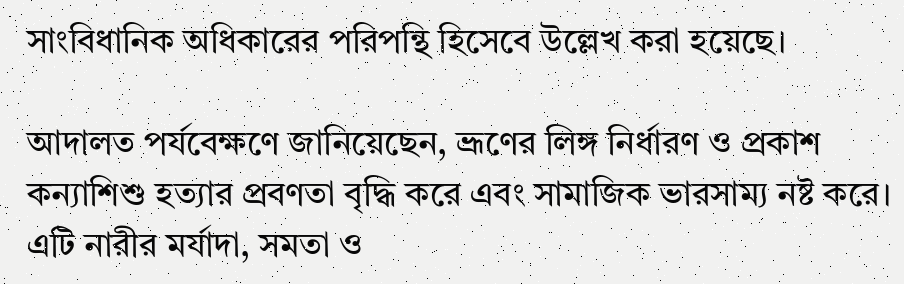সাংবিধানিক অধিকারের পরিপন্থি হিসেবে উল্লেখ করা হয়েছে।

আদালত পর্যবেক্ষণে জানিয়েছেন, ভ্রূণের লিঙ্গ নির্ধারণ ও প্রকাশ কন্যাশিশু হত্যার প্রবণতা বৃদ্ধি করে এবং সামাজিক ভারসাম্য নষ্ট করে। এটি নারীর মর্যাদা, সমতা ও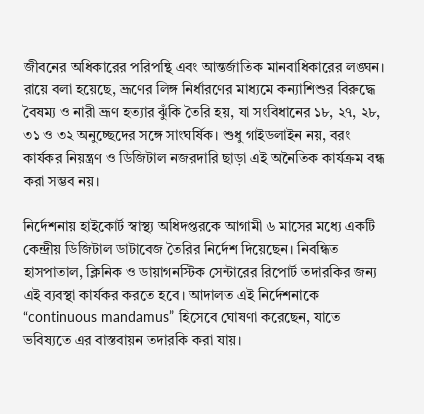জীবনের অধিকারের পরিপন্থি এবং আন্তর্জাতিক মানবাধিকারের লঙ্ঘন। রায়ে বলা হয়েছে, ভ্রূণের লিঙ্গ নির্ধারণের মাধ্যমে কন্যাশিশুর বিরুদ্ধে বৈষম্য ও নারী ভ্রূণ হত্যার ঝুঁকি তৈরি হয়, যা সংবিধানের ১৮, ২৭, ২৮, ৩১ ও ৩২ অনুচ্ছেদের সঙ্গে সাংঘর্ষিক। শুধু গাইডলাইন নয়, বরং কার্যকর নিয়ন্ত্রণ ও ডিজিটাল নজরদারি ছাড়া এই অনৈতিক কার্যক্রম বন্ধ করা সম্ভব নয়।

নির্দেশনায় হাইকোর্ট স্বাস্থ্য অধিদপ্তরকে আগামী ৬ মাসের মধ্যে একটি কেন্দ্রীয় ডিজিটাল ডাটাবেজ তৈরির নির্দেশ দিয়েছেন। নিবন্ধিত হাসপাতাল, ক্লিনিক ও ডায়াগনস্টিক সেন্টারের রিপোর্ট তদারকির জন্য এই ব্যবস্থা কার্যকর করতে হবে। আদালত এই নির্দেশনাকে “continuous mandamus” হিসেবে ঘোষণা করেছেন, যাতে ভবিষ্যতে এর বাস্তবায়ন তদারকি করা যায়।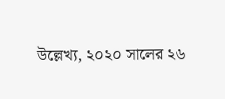উল্লেখ্য, ২০২০ সালের ২৬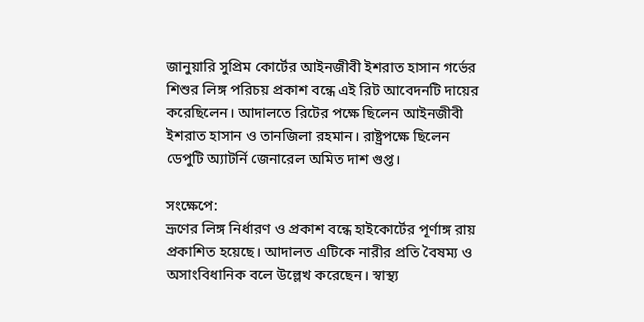জানুয়ারি সুপ্রিম কোর্টের আইনজীবী ইশরাত হাসান গর্ভের শিশুর লিঙ্গ পরিচয় প্রকাশ বন্ধে এই রিট আবেদনটি দায়ের করেছিলেন। আদালতে রিটের পক্ষে ছিলেন আইনজীবী ইশরাত হাসান ও তানজিলা রহমান। রাষ্ট্রপক্ষে ছিলেন ডেপুটি অ্যাটর্নি জেনারেল অমিত দাশ গুপ্ত।

সংক্ষেপে:
ভ্রূণের লিঙ্গ নির্ধারণ ও প্রকাশ বন্ধে হাইকোর্টের পূর্ণাঙ্গ রায় প্রকাশিত হয়েছে। আদালত এটিকে নারীর প্রতি বৈষম্য ও অসাংবিধানিক বলে উল্লেখ করেছেন। স্বাস্থ্য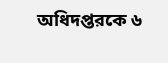অধিদপ্তরকে ৬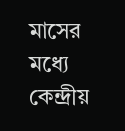মাসের মধ্যে কেন্দ্রীয়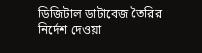ডিজিটাল ডাটাবেজ তৈরির নির্দেশ দেওয়া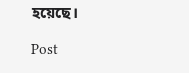হয়েছে।

Post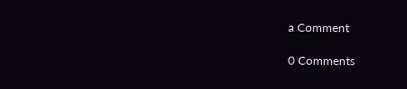a Comment

0 Comments